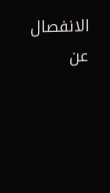الانفصال عن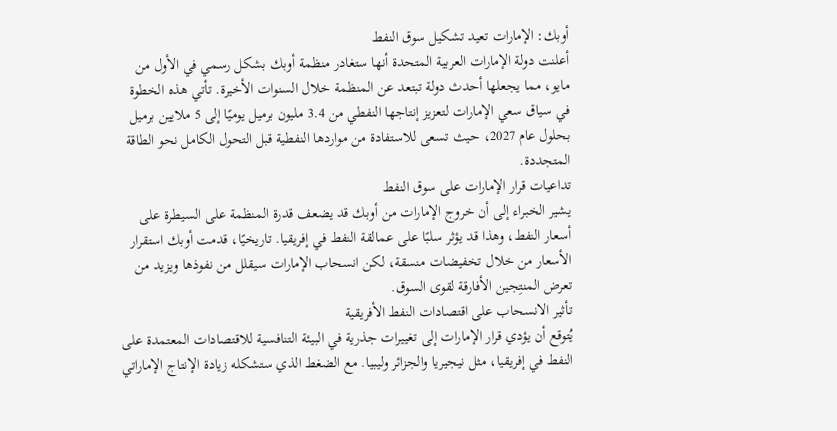أوبك: الإمارات تعيد تشكيل سوق النفط
أعلنت دولة الإمارات العربية المتحدة أنها ستغادر منظمة أوبك بشكل رسمي في الأول من مايو، مما يجعلها أحدث دولة تبتعد عن المنظمة خلال السنوات الأخيرة. تأتي هذه الخطوة في سياق سعي الإمارات لتعزيز إنتاجها النفطي من 3.4 مليون برميل يوميًا إلى 5 ملايين برميل بحلول عام 2027، حيث تسعى للاستفادة من مواردها النفطية قبل التحول الكامل نحو الطاقة المتجددة.
تداعيات قرار الإمارات على سوق النفط
يشير الخبراء إلى أن خروج الإمارات من أوبك قد يضعف قدرة المنظمة على السيطرة على أسعار النفط، وهذا قد يؤثر سلبًا على عمالقة النفط في إفريقيا. تاريخيًا، قدمت أوبك استقرار الأسعار من خلال تخفيضات منسقة، لكن انسحاب الإمارات سيقلل من نفوذها ويزيد من تعرض المنتِجين الأفارقة لقوى السوق.
تأثير الانسحاب على اقتصادات النفط الأفريقية
يُتوقع أن يؤدي قرار الإمارات إلى تغييرات جذرية في البيئة التنافسية للاقتصادات المعتمدة على النفط في إفريقيا، مثل نيجيريا والجزائر وليبيا. مع الضغط الذي ستشكله زيادة الإنتاج الإماراتي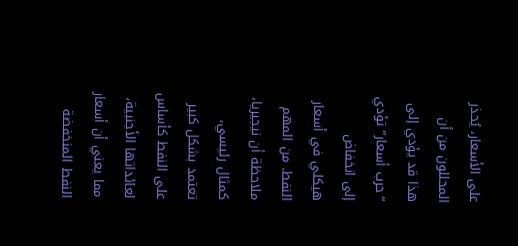على الأسعار، يُحذر المحللون من أن هذا قد يؤدي إلى “حرب أسعار” تؤدي إلى انخفاض هيكلي في أسعار النفط. من المهم ملاحظة أن نيجيريا، كمثال رئيسي، تعتمد بشكل كبير على النفط كأساس لعائداتها الأجنبية، مما يعني أن أسعار النفط المنخفضة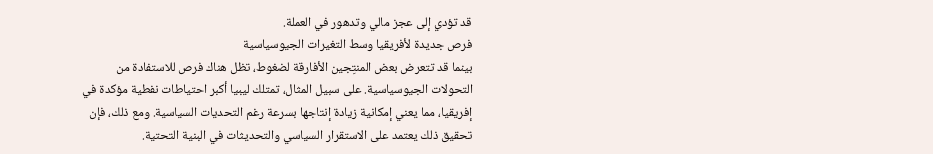قد تؤدي إلى عجز مالي وتدهور في العملة.
فرص جديدة لأفريقيا وسط التغيرات الجيوسياسية
بينما قد تتعرض بعض المنتِجين الأفارقة لضغوط، تظل هناك فرص للاستفادة من التحولات الجيوسياسية. على سبيل المثال، تمتلك ليبيا أكبر احتياطات نفطية مؤكدة في إفريقيا، مما يعني إمكانية زيادة إنتاجها بسرعة رغم التحديات السياسية. ومع ذلك، فإن تحقيق ذلك يعتمد على الاستقرار السياسي والتحديثات في البنية التحتية.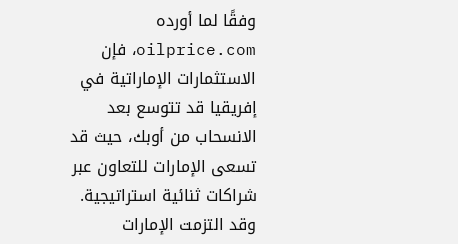وفقًا لما أورده oilprice.com، فإن الاستثمارات الإماراتية في إفريقيا قد تتوسع بعد الانسحاب من أوبك، حيث قد تسعى الإمارات للتعاون عبر شراكات ثنائية استراتيجية. وقد التزمت الإمارات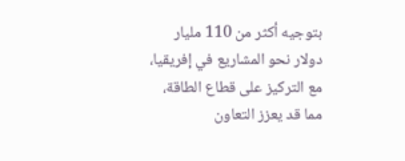بتوجيه أكثر من 110 مليار دولار نحو المشاريع في إفريقيا، مع التركيز على قطاع الطاقة، مما قد يعزز التعاون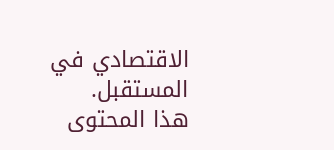الاقتصادي في المستقبل.
هذا المحتوى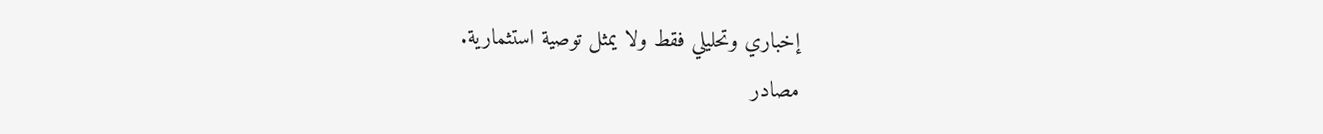إخباري وتحليلي فقط ولا يمثل توصية استثمارية.
مصادر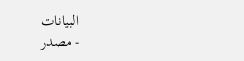البيانات
- مصدر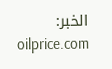الخبر: oilprice.com